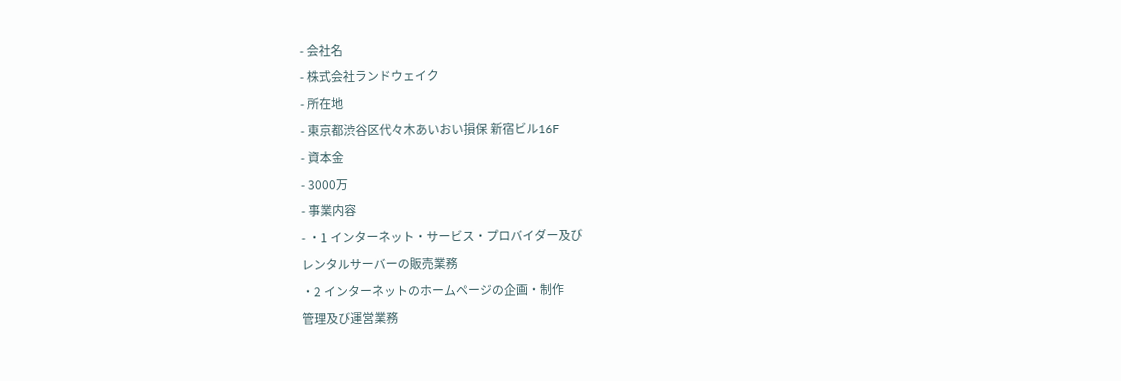- 会社名
- 株式会社ランドウェイク
- 所在地
- 東京都渋谷区代々木あいおい損保 新宿ビル16F
- 資本金
- 3000万
- 事業内容
- ・1 インターネット・サービス・プロバイダー及び
レンタルサーバーの販売業務
・2 インターネットのホームページの企画・制作
管理及び運営業務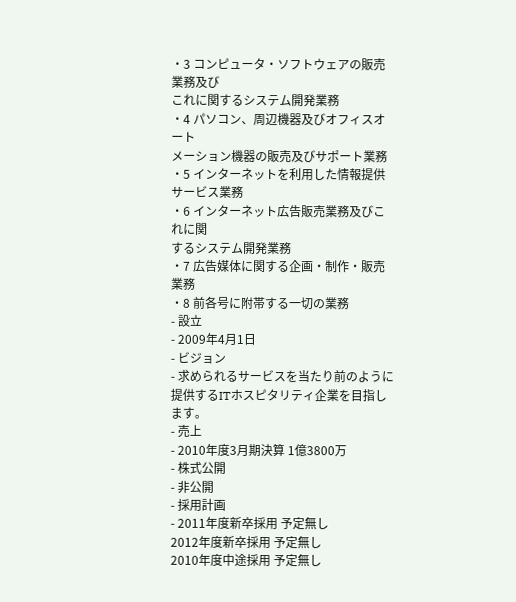・3 コンピュータ・ソフトウェアの販売業務及び
これに関するシステム開発業務
・4 パソコン、周辺機器及びオフィスオート
メーション機器の販売及びサポート業務
・5 インターネットを利用した情報提供サービス業務
・6 インターネット広告販売業務及びこれに関
するシステム開発業務
・7 広告媒体に関する企画・制作・販売業務
・8 前各号に附帯する一切の業務
- 設立
- 2009年4月1日
- ビジョン
- 求められるサービスを当たり前のように提供するITホスピタリティ企業を目指します。
- 売上
- 2010年度3月期決算 1億3800万
- 株式公開
- 非公開
- 採用計画
- 2011年度新卒採用 予定無し
2012年度新卒採用 予定無し
2010年度中途採用 予定無し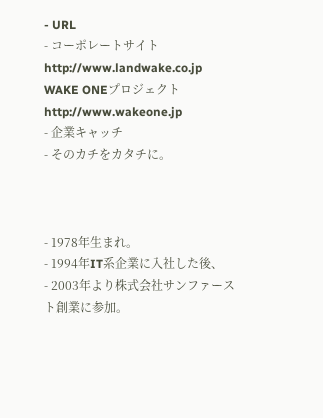- URL
- コーポレートサイト
http://www.landwake.co.jp
WAKE ONEプロジェクト
http://www.wakeone.jp
- 企業キャッチ
- そのカチをカタチに。



- 1978年生まれ。
- 1994年IT系企業に入社した後、
- 2003年より株式会社サンファースト創業に参加。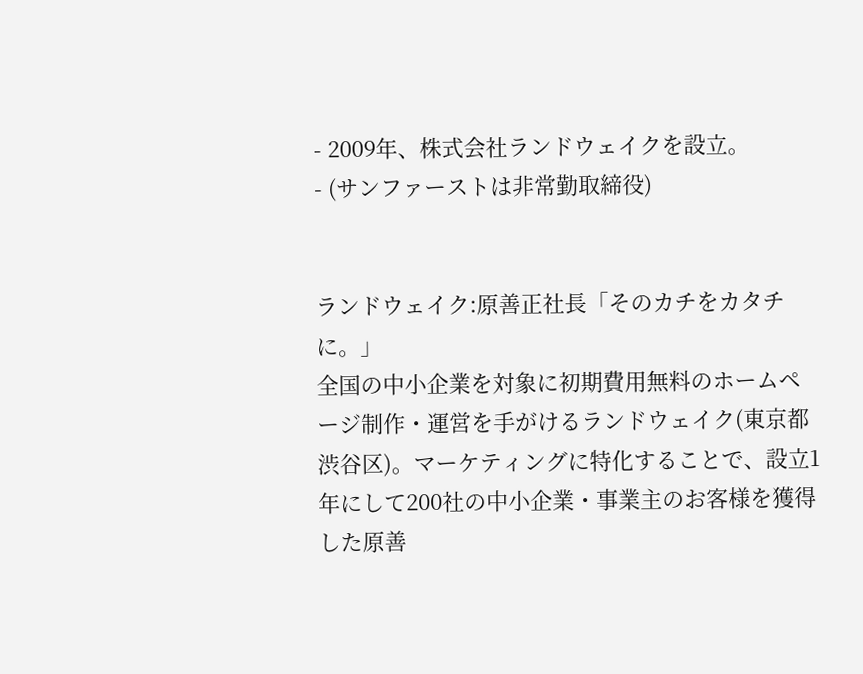- 2009年、株式会社ランドウェイクを設立。
- (サンファーストは非常勤取締役)


ランドウェイク:原善正社長「そのカチをカタチに。」
全国の中小企業を対象に初期費用無料のホームページ制作・運営を手がけるランドウェイク(東京都渋谷区)。マーケティングに特化することで、設立1年にして200社の中小企業・事業主のお客様を獲得した原善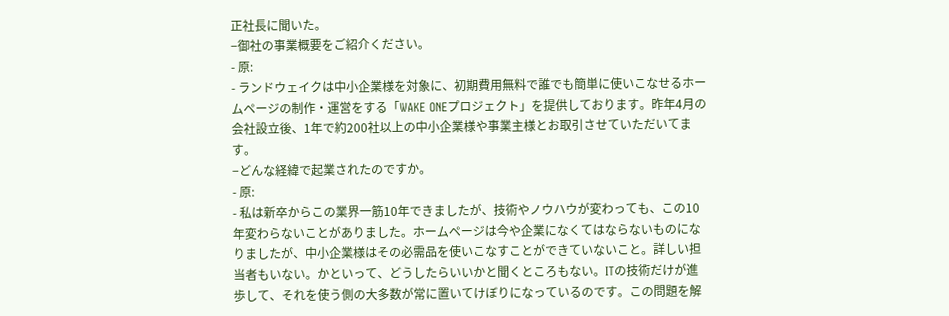正社長に聞いた。
−御社の事業概要をご紹介ください。
- 原:
- ランドウェイクは中小企業様を対象に、初期費用無料で誰でも簡単に使いこなせるホームページの制作・運営をする「WAKE ONEプロジェクト」を提供しております。昨年4月の会社設立後、1年で約200社以上の中小企業様や事業主様とお取引させていただいてます。
−どんな経緯で起業されたのですか。
- 原:
- 私は新卒からこの業界一筋10年できましたが、技術やノウハウが変わっても、この10年変わらないことがありました。ホームページは今や企業になくてはならないものになりましたが、中小企業様はその必需品を使いこなすことができていないこと。詳しい担当者もいない。かといって、どうしたらいいかと聞くところもない。ITの技術だけが進歩して、それを使う側の大多数が常に置いてけぼりになっているのです。この問題を解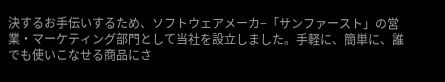決するお手伝いするため、ソフトウェアメーカ−「サンファースト」の営業・マーケティング部門として当社を設立しました。手軽に、簡単に、誰でも使いこなせる商品にさ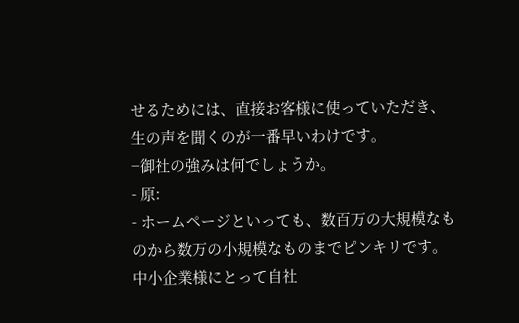せるためには、直接お客様に使っていただき、生の声を聞くのが一番早いわけです。
−御社の強みは何でしょうか。
- 原:
- ホームページといっても、数百万の大規模なものから数万の小規模なものまでピンキリです。中小企業様にとって自社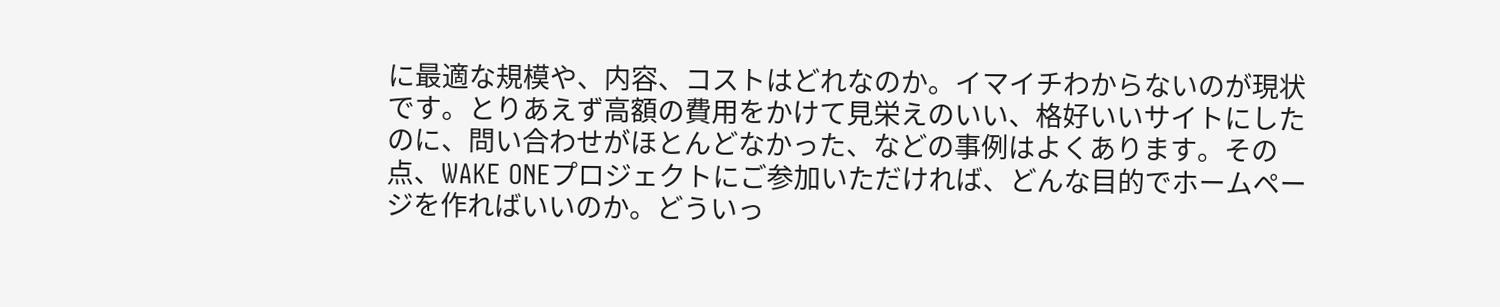に最適な規模や、内容、コストはどれなのか。イマイチわからないのが現状です。とりあえず高額の費用をかけて見栄えのいい、格好いいサイトにしたのに、問い合わせがほとんどなかった、などの事例はよくあります。その点、WAKE ONEプロジェクトにご参加いただければ、どんな目的でホームページを作ればいいのか。どういっ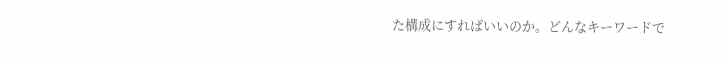た構成にすればいいのか。どんなキーワードで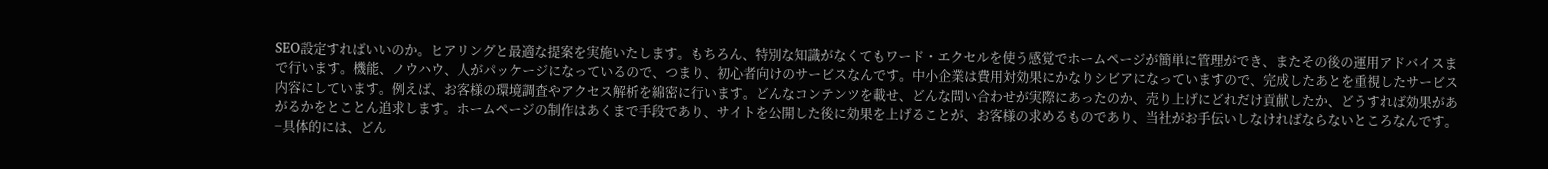SEO設定すればいいのか。ヒアリングと最適な提案を実施いたします。もちろん、特別な知識がなくてもワード・エクセルを使う感覚でホームページが簡単に管理ができ、またその後の運用アドバイスまで行います。機能、ノウハウ、人がパッケージになっているので、つまり、初心者向けのサービスなんです。中小企業は費用対効果にかなりシビアになっていますので、完成したあとを重視したサービス内容にしています。例えば、お客様の環境調査やアクセス解析を綿密に行います。どんなコンテンツを載せ、どんな問い合わせが実際にあったのか、売り上げにどれだけ貢献したか、どうすれば効果があがるかをとことん追求します。ホームページの制作はあくまで手段であり、サイトを公開した後に効果を上げることが、お客様の求めるものであり、当社がお手伝いしなければならないところなんです。
−具体的には、どん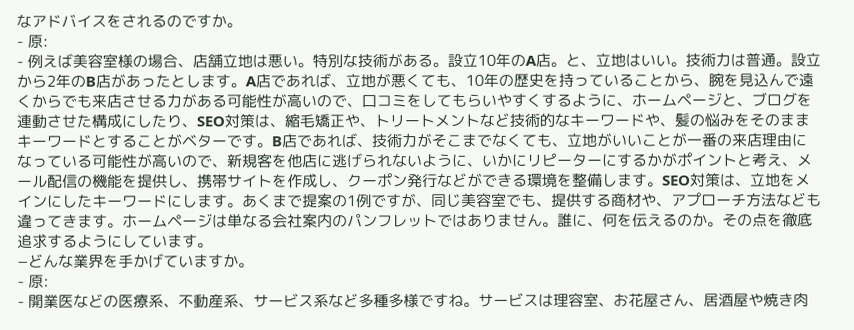なアドバイスをされるのですか。
- 原:
- 例えば美容室様の場合、店舗立地は悪い。特別な技術がある。設立10年のA店。と、立地はいい。技術力は普通。設立から2年のB店があったとします。A店であれば、立地が悪くても、10年の歴史を持っていることから、腕を見込んで遠くからでも来店させる力がある可能性が高いので、口コミをしてもらいやすくするように、ホームページと、ブログを連動させた構成にしたり、SEO対策は、縮毛矯正や、トリートメントなど技術的なキーワードや、髪の悩みをそのままキーワードとすることがベターです。B店であれば、技術力がそこまでなくても、立地がいいことが一番の来店理由になっている可能性が高いので、新規客を他店に逃げられないように、いかにリピーターにするかがポイントと考え、メール配信の機能を提供し、携帯サイトを作成し、クーポン発行などができる環境を整備します。SEO対策は、立地をメインにしたキーワードにします。あくまで提案の1例ですが、同じ美容室でも、提供する商材や、アプローチ方法なども違ってきます。ホームページは単なる会社案内のパンフレットではありません。誰に、何を伝えるのか。その点を徹底追求するようにしています。
−どんな業界を手かげていますか。
- 原:
- 開業医などの医療系、不動産系、サービス系など多種多様ですね。サービスは理容室、お花屋さん、居酒屋や焼き肉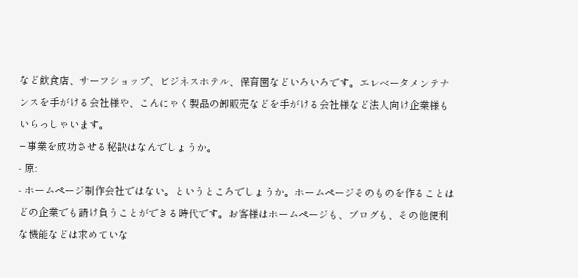など飲食店、サーフショップ、ビジネスホテル、保育園などいろいろです。エレベータメンテナンスを手がける会社様や、こんにゃく製品の卸販売などを手がける会社様など法人向け企業様もいらっしゃいます。
−事業を成功させる秘訣はなんでしょうか。
- 原:
- ホームページ制作会社ではない。というところでしょうか。ホームページそのものを作ることはどの企業でも請け負うことができる時代です。お客様はホームページも、ブログも、その他便利な機能などは求めていな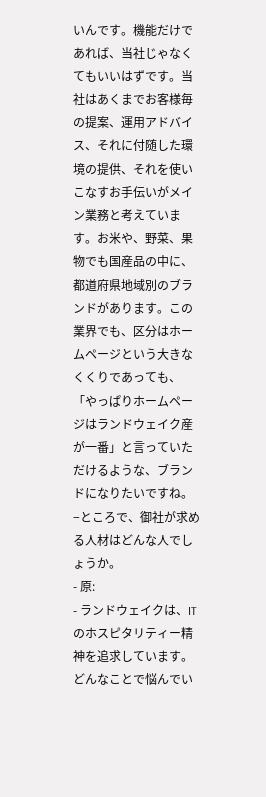いんです。機能だけであれば、当社じゃなくてもいいはずです。当社はあくまでお客様毎の提案、運用アドバイス、それに付随した環境の提供、それを使いこなすお手伝いがメイン業務と考えています。お米や、野菜、果物でも国産品の中に、都道府県地域別のブランドがあります。この業界でも、区分はホームページという大きなくくりであっても、「やっぱりホームページはランドウェイク産が一番」と言っていただけるような、ブランドになりたいですね。
−ところで、御社が求める人材はどんな人でしょうか。
- 原:
- ランドウェイクは、ITのホスピタリティー精神を追求しています。どんなことで悩んでい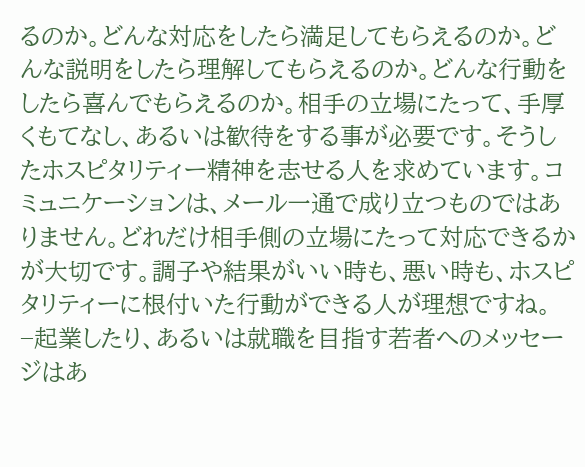るのか。どんな対応をしたら満足してもらえるのか。どんな説明をしたら理解してもらえるのか。どんな行動をしたら喜んでもらえるのか。相手の立場にたって、手厚くもてなし、あるいは歓待をする事が必要です。そうしたホスピタリティー精神を志せる人を求めています。コミュニケーションは、メール一通で成り立つものではありません。どれだけ相手側の立場にたって対応できるかが大切です。調子や結果がいい時も、悪い時も、ホスピタリティーに根付いた行動ができる人が理想ですね。
−起業したり、あるいは就職を目指す若者へのメッセージはあ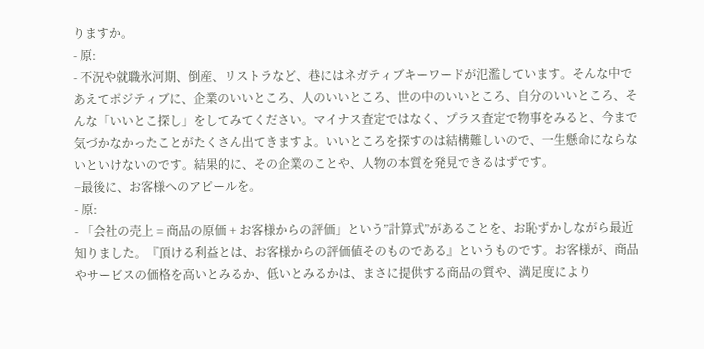りますか。
- 原:
- 不況や就職氷河期、倒産、リストラなど、巷にはネガティブキーワードが氾濫しています。そんな中であえてポジティブに、企業のいいところ、人のいいところ、世の中のいいところ、自分のいいところ、そんな「いいとこ探し」をしてみてください。マイナス査定ではなく、プラス査定で物事をみると、今まで気づかなかったことがたくさん出てきますよ。いいところを探すのは結構難しいので、一生懸命にならないといけないのです。結果的に、その企業のことや、人物の本質を発見できるはずです。
−最後に、お客様へのアピールを。
- 原:
- 「会社の売上 = 商品の原価 + お客様からの評価」という”計算式”があることを、お恥ずかしながら最近知りました。『頂ける利益とは、お客様からの評価値そのものである』というものです。お客様が、商品やサービスの価格を高いとみるか、低いとみるかは、まさに提供する商品の質や、満足度により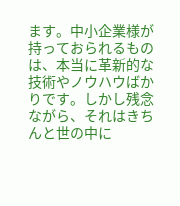ます。中小企業様が持っておられるものは、本当に革新的な技術やノウハウばかりです。しかし残念ながら、それはきちんと世の中に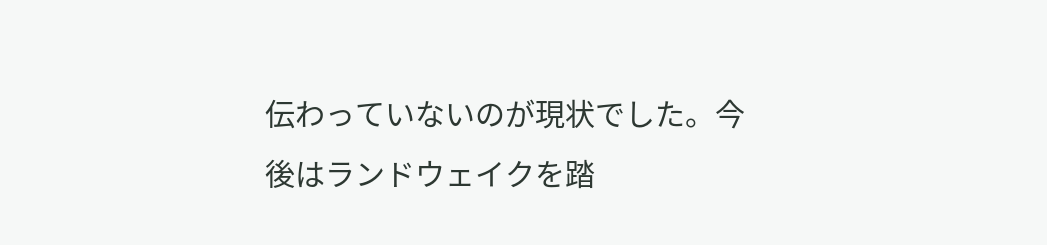伝わっていないのが現状でした。今後はランドウェイクを踏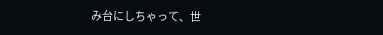み台にしちゃって、世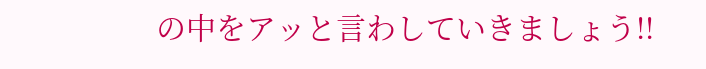の中をアッと言わしていきましょう!!